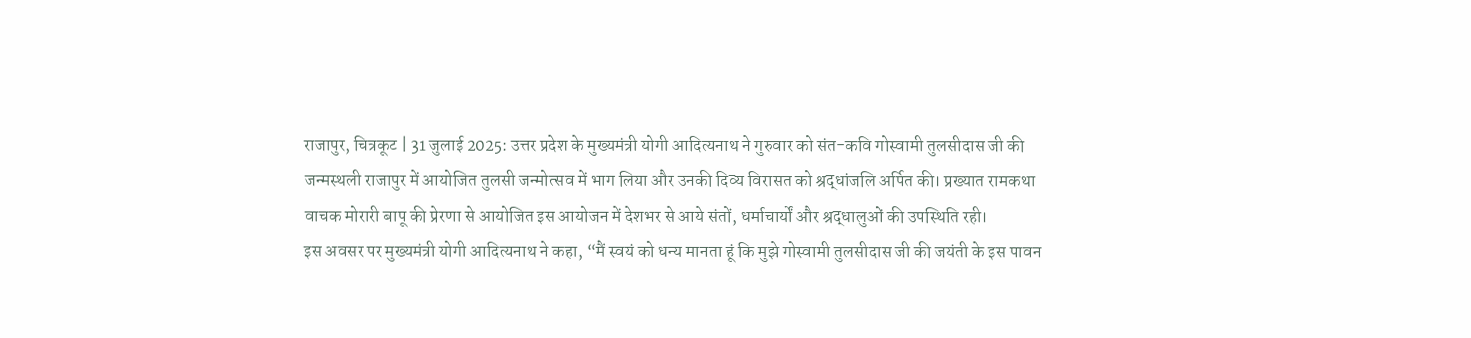राजापुर, चित्रकूट | 31 जुलाई 2025: उत्तर प्रदेश के मुख्यमंत्री योगी आदित्यनाथ ने गुरुवार को संत-कवि गोस्वामी तुलसीदास जी की जन्मस्थली राजापुर में आयोजित तुलसी जन्मोत्सव में भाग लिया और उनकी दिव्य विरासत को श्रद्धांजलि अर्पित की। प्रख्यात रामकथा वाचक मोरारी बापू की प्रेरणा से आयोजित इस आयोजन में देशभर से आये संतों, धर्माचार्यों और श्रद्धालुओं की उपस्थिति रही।
इस अवसर पर मुख्यमंत्री योगी आदित्यनाथ ने कहा, “मैं स्वयं को धन्य मानता हूं कि मुझे गोस्वामी तुलसीदास जी की जयंती के इस पावन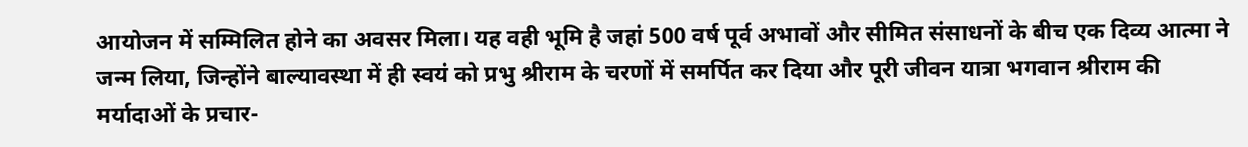आयोजन में सम्मिलित होने का अवसर मिला। यह वही भूमि है जहां 500 वर्ष पूर्व अभावों और सीमित संसाधनों के बीच एक दिव्य आत्मा ने जन्म लिया, जिन्होंने बाल्यावस्था में ही स्वयं को प्रभु श्रीराम के चरणों में समर्पित कर दिया और पूरी जीवन यात्रा भगवान श्रीराम की मर्यादाओं के प्रचार-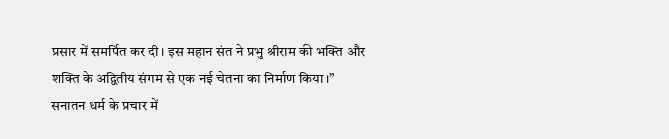प्रसार में समर्पित कर दी। इस महान संत ने प्रभु श्रीराम की भक्ति और शक्ति के अद्वितीय संगम से एक नई चेतना का निर्माण किया।”
सनातन धर्म के प्रचार में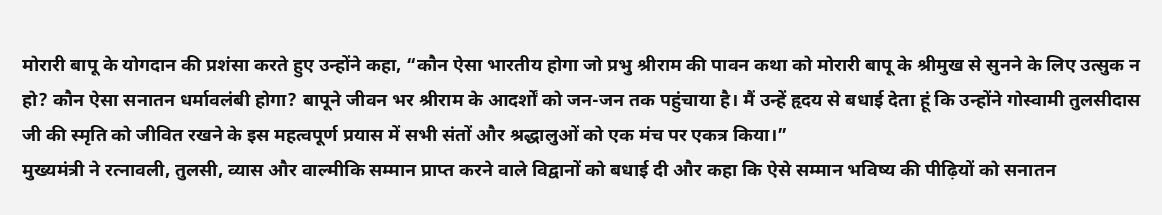मोरारी बापू के योगदान की प्रशंसा करते हुए उन्होंने कहा, “कौन ऐसा भारतीय होगा जो प्रभु श्रीराम की पावन कथा को मोरारी बापू के श्रीमुख से सुनने के लिए उत्सुक न हो? कौन ऐसा सनातन धर्मावलंबी होगा? बापूने जीवन भर श्रीराम के आदर्शों को जन-जन तक पहुंचाया है। मैं उन्हें हृदय से बधाई देता हूं कि उन्होंने गोस्वामी तुलसीदास जी की स्मृति को जीवित रखने के इस महत्वपूर्ण प्रयास में सभी संतों और श्रद्धालुओं को एक मंच पर एकत्र किया।”
मुख्यमंत्री ने रत्नावली, तुलसी, व्यास और वाल्मीकि सम्मान प्राप्त करने वाले विद्वानों को बधाई दी और कहा कि ऐसे सम्मान भविष्य की पीढ़ियों को सनातन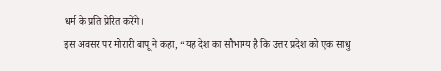धर्म के प्रति प्रेरित करेंगे।
इस अवसर पर मोरारी बापू ने कहा, “यह देश का सौभाग्य है कि उत्तर प्रदेश को एक साधु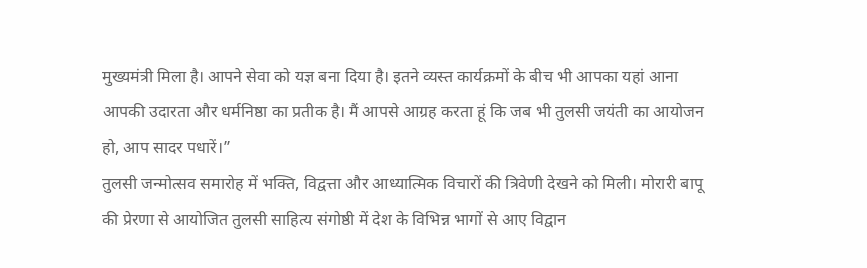मुख्यमंत्री मिला है। आपने सेवा को यज्ञ बना दिया है। इतने व्यस्त कार्यक्रमों के बीच भी आपका यहां आना आपकी उदारता और धर्मनिष्ठा का प्रतीक है। मैं आपसे आग्रह करता हूं कि जब भी तुलसी जयंती का आयोजन हो, आप सादर पधारें।”
तुलसी जन्मोत्सव समारोह में भक्ति, विद्वत्ता और आध्यात्मिक विचारों की त्रिवेणी देखने को मिली। मोरारी बापू की प्रेरणा से आयोजित तुलसी साहित्य संगोष्ठी में देश के विभिन्न भागों से आए विद्वान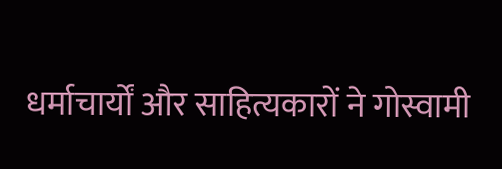धर्माचार्यों और साहित्यकारों ने गोस्वामी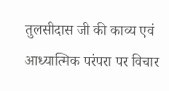तुलसीदास जी की काव्य एवं आध्यात्मिक परंपरा पर विचार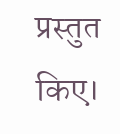प्रस्तुत किए।